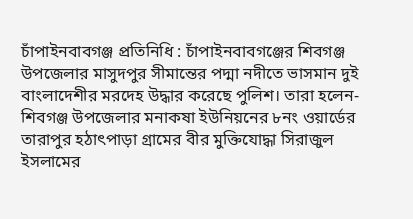চাঁপাইনবাবগঞ্জ প্রতিনিধি : চাঁপাইনবাবগঞ্জের শিবগঞ্জ উপজেলার মাসুদপুর সীমান্তের পদ্মা নদীতে ভাসমান দুই বাংলাদেশীর মরদেহ উদ্ধার করেছে পুলিশ। তারা হলেন-শিবগঞ্জ উপজেলার মনাকষা ইউনিয়নের ৮নং ওয়ার্ডের তারাপুর হঠাৎপাড়া গ্রামের বীর মুক্তিযোদ্ধা সিরাজুল ইসলামের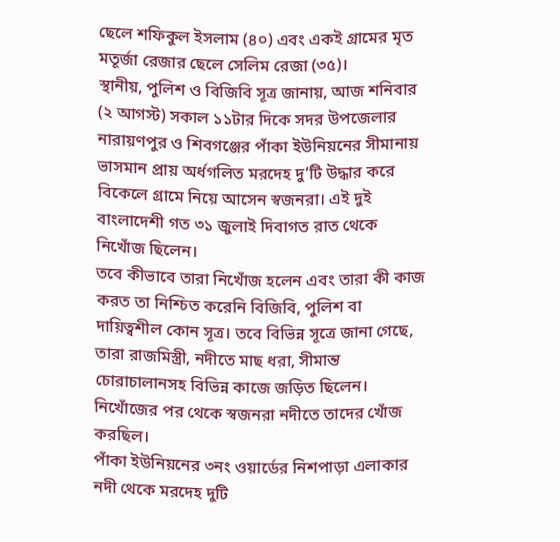ছেলে শফিকুল ইসলাম (৪০) এবং একই গ্রামের মৃত মতূর্জা রেজার ছেলে সেলিম রেজা (৩৫)।
স্থানীয়, পুলিশ ও বিজিবি সূত্র জানায়, আজ শনিবার (২ আগস্ট) সকাল ১১টার দিকে সদর উপজেলার নারায়ণপুর ও শিবগঞ্জের পাঁকা ইউনিয়নের সীমানায় ভাসমান প্রায় অর্ধগলিত মরদেহ দু’টি উদ্ধার করে বিকেলে গ্রামে নিয়ে আসেন স্বজনরা। এই দুই বাংলাদেশী গত ৩১ জুলাই দিবাগত রাত থেকে নিখোঁজ ছিলেন।
তবে কীভাবে তারা নিখোঁজ হলেন এবং তারা কী কাজ করত তা নিশ্চিত করেনি বিজিবি, পুলিশ বা দায়িত্বশীল কোন সূত্র। তবে বিভিন্ন সূত্রে জানা গেছে, তারা রাজমিস্ত্রী, নদীতে মাছ ধরা, সীমান্ত চোরাচালানসহ বিভিন্ন কাজে জড়িত ছিলেন। নিখোঁজের পর থেকে স্বজনরা নদীতে তাদের খোঁজ করছিল।
পাঁকা ইউনিয়নের ৩নং ওয়ার্ডের নিশপাড়া এলাকার নদী থেকে মরদেহ দুটি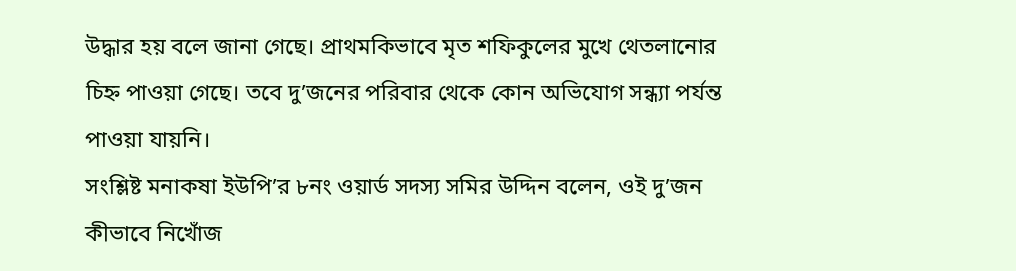উদ্ধার হয় বলে জানা গেছে। প্রাথমকিভাবে মৃত শফিকুলের মুখে থেতলানোর চিহ্ন পাওয়া গেছে। তবে দু’জনের পরিবার থেকে কোন অভিযোগ সন্ধ্যা পর্যন্ত পাওয়া যায়নি।
সংশ্লিষ্ট মনাকষা ইউপি’র ৮নং ওয়ার্ড সদস্য সমির উদ্দিন বলেন, ওই দু’জন কীভাবে নিখোঁজ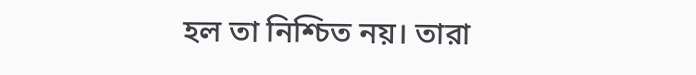হল তা নিশ্চিত নয়। তারা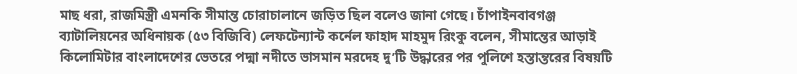মাছ ধরা, রাজমিস্ত্রী এমনকি সীমান্ত চোরাচালানে জড়িত ছিল বলেও জানা গেছে। চাঁপাইনবাবগঞ্জ ব্যাটালিয়নের অধিনায়ক (৫৩ বিজিবি) লেফটেন্যান্ট কর্নেল ফাহাদ মাহমুদ রিংকু বলেন, সীমান্তের আড়াই কিলোমিটার বাংলাদেশের ভেতরে পদ্মা নদীতে ভাসমান মরদেহ দু’টি উদ্ধারের পর পুলিশে হস্তান্তরের বিষয়টি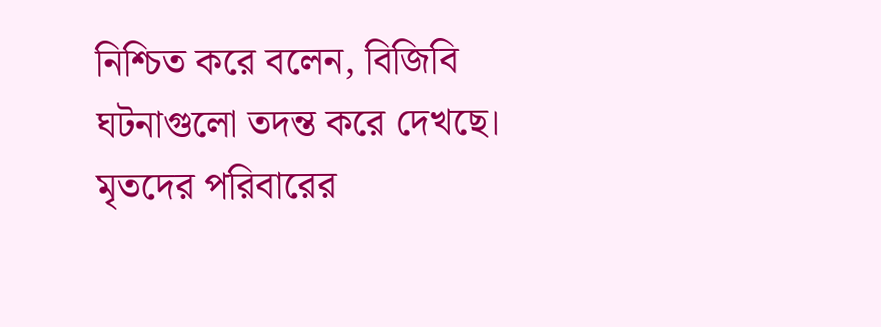নিশ্চিত করে বলেন, বিজিবি ঘটনাগুলো তদন্ত করে দেখছে।
মৃতদের পরিবারের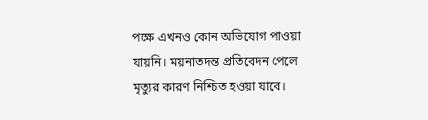পক্ষে এখনও কোন অভিযোগ পাওয়া যায়নি। ময়নাতদন্ত প্রতিবেদন পেলে মৃত্যুর কারণ নিশ্চিত হওয়া যাবে।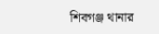শিবগঞ্জ থানার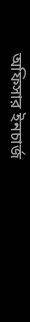অফিসার ইনচার্জ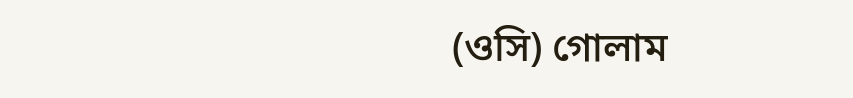(ওসি) গোলাম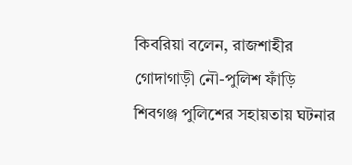কিবরিয়া বলেন, রাজশাহীর গোদাগাড়ী নৌ-পুলিশ ফাঁড়ি শিবগঞ্জ পুলিশের সহায়তায় ঘটনার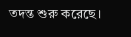তদন্ত শুরু করেছে।